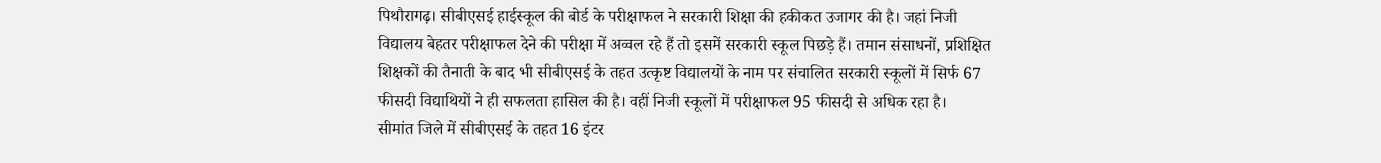पिथौरागढ़। सीबीएसई हाईस्कूल की बोर्ड के परीक्षाफल ने सरकारी शिक्षा की हकीकत उजागर की है। जहां निजी विद्यालय बेहतर परीक्षाफल देने की परीक्षा में अव्वल रहे हैं तो इसमें सरकारी स्कूल पिछड़े हैं। तमान संसाधनों, प्रशिक्षित शिक्षकों की तैनाती के बाद भी सीबीएसई के तहत उत्कृष्ट विद्यालयों के नाम पर संचालित सरकारी स्कूलों में सिर्फ 67 फीसदी विद्याथियों ने ही सफलता हासिल की है। वहीं निजी स्कूलों में परीक्षाफल 95 फीसदी से अधिक रहा है।
सीमांत जिले में सीबीएसई के तहत 16 इंटर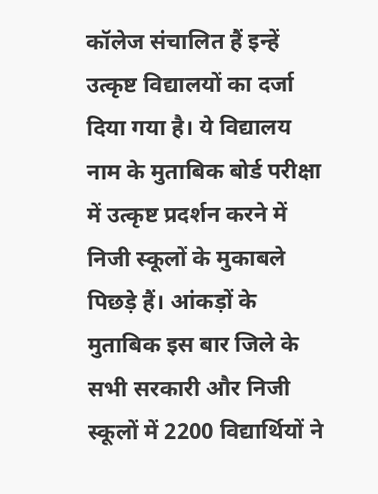कॉलेज संचालित हैं इन्हें उत्कृष्ट विद्यालयों का दर्जा दिया गया है। ये विद्यालय नाम के मुताबिक बोर्ड परीक्षा में उत्कृष्ट प्रदर्शन करने में निजी स्कूलों के मुकाबले पिछड़े हैं। आंकड़ों के मुताबिक इस बार जिले के सभी सरकारी और निजी स्कूलों में 2200 विद्यार्थियों ने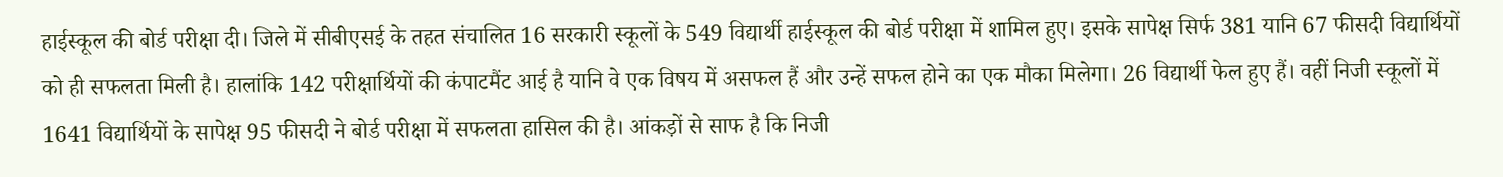हाईस्कूल की बोर्ड परीक्षा दी। जिले में सीबीएसई के तहत संचालित 16 सरकारी स्कूलों के 549 विद्यार्थी हाईस्कूल की बोर्ड परीक्षा में शामिल हुए। इसके सापेक्ष सिर्फ 381 यानि 67 फीसदी विद्यार्थियों को ही सफलता मिली है। हालांकि 142 परीक्षार्थियों की कंपाटमैंट आई है यानि वे एक विषय में असफल हैं और उन्हें सफल होने का एक मौका मिलेगा। 26 विद्यार्थी फेल हुए हैं। वहीं निजी स्कूलों में 1641 विद्यार्थियों के सापेक्ष 95 फीसदी ने बोर्ड परीक्षा में सफलता हासिल की है। आंकड़ों से साफ है कि निजी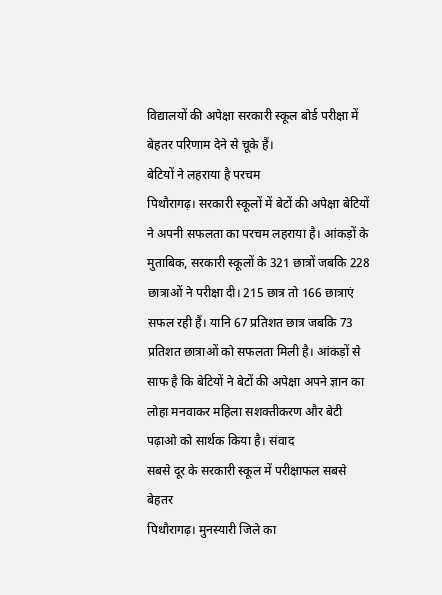विद्यालयों की अपेक्षा सरकारी स्कूल बोर्ड परीक्षा में बेहतर परिणाम देने से चूके हैं।
बेटियों ने लहराया है परचम
पिथौरागढ़। सरकारी स्कूलों में बेटों की अपेक्षा बेटियों ने अपनी सफलता का परचम लहराया है। आंकड़ों के मुताबिक, सरकारी स्कूलों के 321 छात्रों जबकि 228 छात्राओं ने परीक्षा दी। 215 छात्र तो 166 छात्राएं सफल रही हैं। यानि 67 प्रतिशत छात्र जबकि 73 प्रतिशत छात्राओं को सफलता मिली है। आंकड़ों से साफ है कि बेटियों ने बेटों की अपेक्षा अपने ज्ञान का लोहा मनवाकर महिला सशक्तीकरण और बेटी पढ़ाओ को सार्थक किया है। संवाद
सबसे दूर के सरकारी स्कूल में परीक्षाफल सबसे बेहतर
पिथौरागढ़। मुनस्यारी जिले का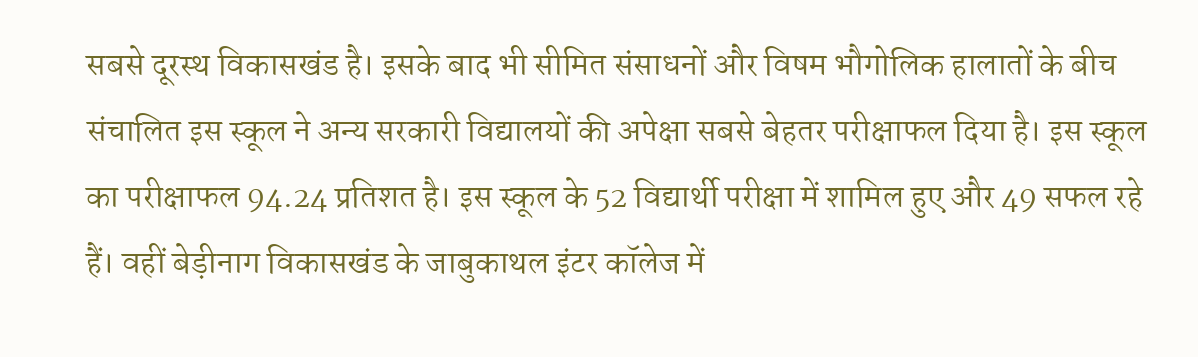सबसे दूरस्थ विकासखंड है। इसके बाद भी सीमित संसाधनों और विषम भौगोलिक हालातों के बीच संचालित इस स्कूल ने अन्य सरकारी विद्यालयों की अपेक्षा सबसे बेहतर परीक्षाफल दिया है। इस स्कूल का परीक्षाफल 94.24 प्रतिशत है। इस स्कूल के 52 विद्यार्थी परीक्षा में शामिल हुए और 49 सफल रहे हैं। वहीं बेड़ीनाग विकासखंड के जाबुकाथल इंटर कॉलेज में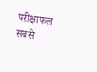परीक्षाफल सबसे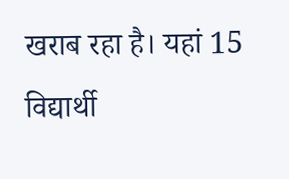खराब रहा है। यहां 15 विद्यार्थी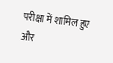परीक्षा में शामिल हुए और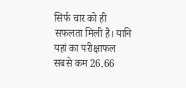सिर्फ चार को ही सफलता मिली है। यानि यहां का परीक्षाफल सबसे कम 26.66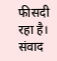फीसदी रहा है। संवाद